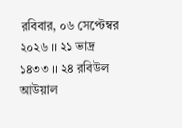রবিবার, ০৬ সেপ্টেম্বর ২০২৬ ।। ২১ ভাদ্র ১৪৩৩ ।। ২৪ রবিউল আউয়াল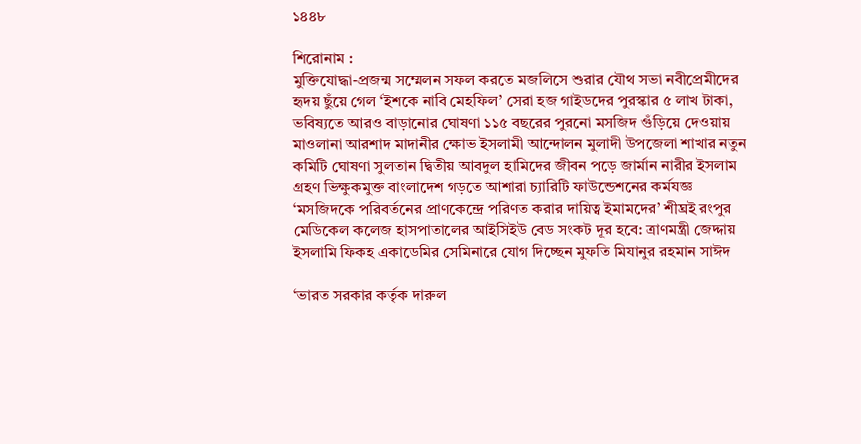১৪৪৮

শিরোনাম :
মুক্তিযোদ্ধা-প্রজন্ম সম্মেলন সফল করতে মজলিসে শুরার যৌথ সভা নবীপ্রেমীদের হৃদয় ছুঁয়ে গেল ‘ইশকে নাবি মেহফিল’ সেরা হজ গাইডদের পুরস্কার ৫ লাখ টাকা, ভবিষ্যতে আরও বাড়ানোর ঘোষণা ১১৫ বছরের পুরনো মসজিদ গুঁড়িয়ে দেওয়ায় মাওলানা আরশাদ মাদানীর ক্ষোভ ইসলামী আন্দোলন মুলাদী উপজেলা শাখার নতুন কমিটি ঘোষণা সুলতান দ্বিতীয় আবদুল হামিদের জীবন পড়ে জার্মান নারীর ইসলাম গ্রহণ ভিক্ষুকমুক্ত বাংলাদেশ গড়তে আশারা চ্যারিটি ফাউন্ডেশনের কর্মযজ্ঞ ‘মসজিদকে পরিবর্তনের প্রাণকেন্দ্রে পরিণত করার দায়িত্ব ইমামদের’ শীঘ্রই রংপুর মেডিকেল কলেজ হাসপাতালের আইসিইউ বেড সংকট দূর হবে: ত্রাণমন্ত্রী জেদ্দায় ইসলামি ফিকহ একাডেমির সেমিনারে যোগ দিচ্ছেন মুফতি মিযানুর রহমান সাঈদ

‘ভারত সরকার কর্তৃক দারুল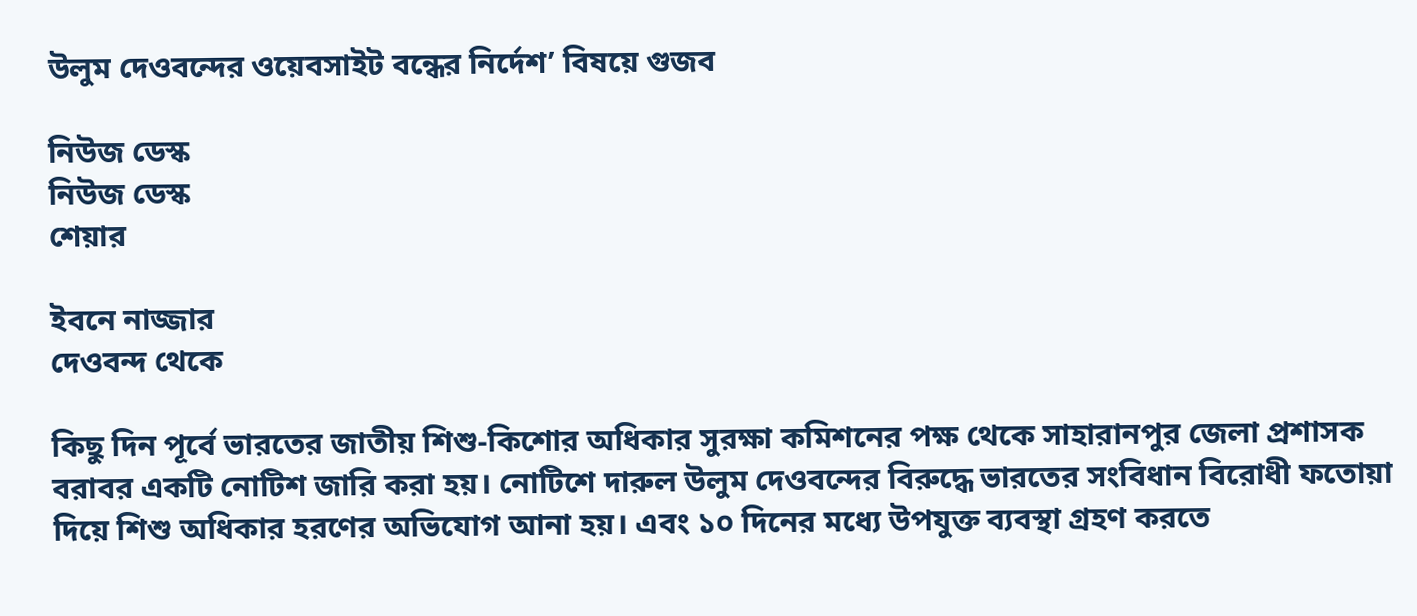উলুম দেওবন্দের ওয়েবসাইট বন্ধের নির্দেশ’ বিষয়ে গুজব

নিউজ ডেস্ক
নিউজ ডেস্ক
শেয়ার

ইবনে নাজ্জার
দেওবন্দ থেকে

কিছু দিন পূর্বে ভারতের জাতীয় শিশু-কিশোর অধিকার সুরক্ষা কমিশনের পক্ষ থেকে সাহারানপুর জেলা প্রশাসক বরাবর একটি নোটিশ জারি করা হয়। নোটিশে দারুল উলুম দেওবন্দের বিরুদ্ধে ভারতের সংবিধান বিরোধী ফতোয়া দিয়ে শিশু অধিকার হরণের অভিযোগ আনা হয়। এবং ১০ দিনের মধ্যে উপযুক্ত ব্যবস্থা গ্রহণ করতে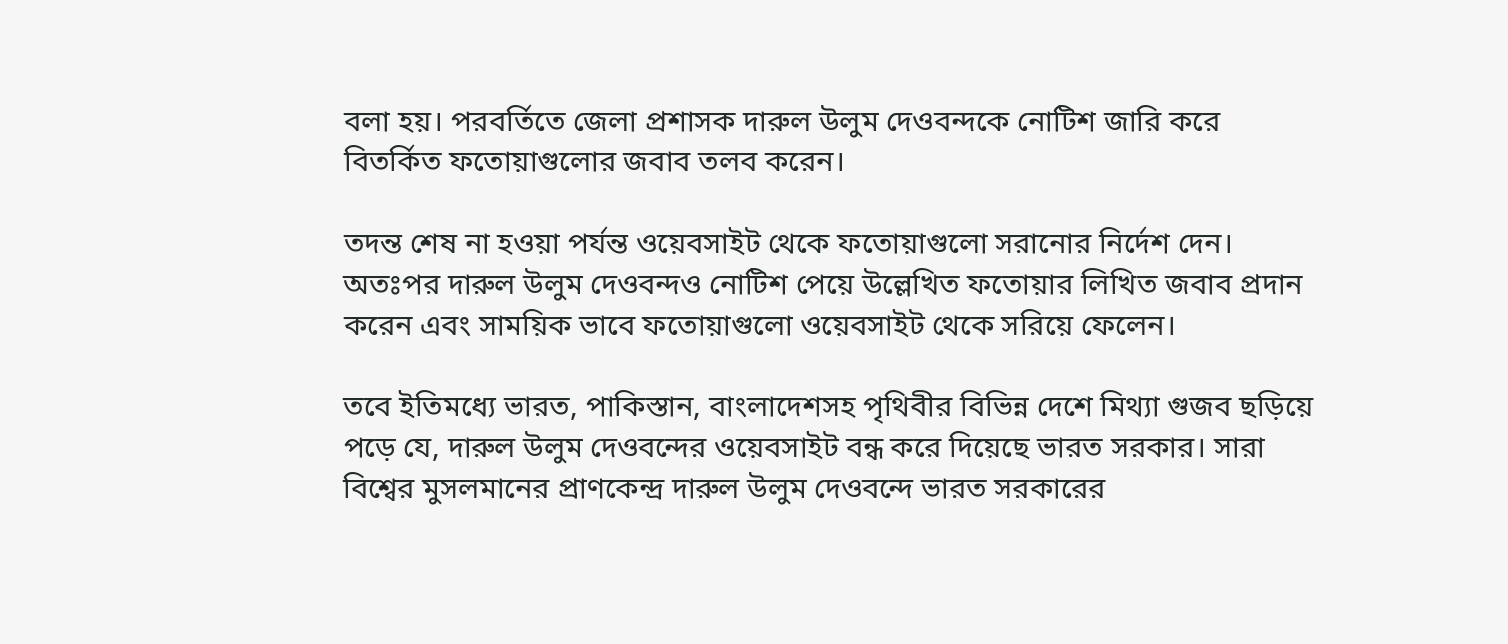বলা হয়। পরবর্তিতে জেলা প্রশাসক দারুল উলুম দেওবন্দকে নোটিশ জারি করে বিতর্কিত ফতোয়াগুলোর জবাব তলব করেন।

তদন্ত শেষ না হওয়া পর্যন্ত ওয়েবসাইট থেকে ফতোয়াগুলো সরানোর নির্দেশ দেন। অতঃপর দারুল উলুম দেওবন্দও নোটিশ পেয়ে উল্লেখিত ফতোয়ার লিখিত জবাব প্রদান করেন এবং সাময়িক ভাবে ফতোয়াগুলো ওয়েবসাইট থেকে সরিয়ে ফেলেন।

তবে ইতিমধ্যে ভারত, পাকিস্তান, বাংলাদেশসহ পৃথিবীর বিভিন্ন দেশে মিথ্যা গুজব ছড়িয়ে পড়ে যে, দারুল উলুম দেওবন্দের ওয়েবসাইট বন্ধ করে দিয়েছে ভারত সরকার। সারা বিশ্বের মুসলমানের প্রাণকেন্দ্র দারুল উলুম দেওবন্দে ভারত সরকারের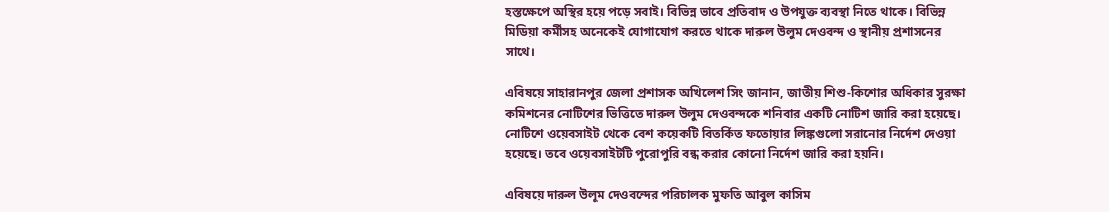হস্তক্ষেপে অস্থির হয়ে পড়ে সবাই। বিভিন্ন ভাবে প্রতিবাদ ও উপযুক্ত ব্যবস্থা নিতে থাকে। বিভিন্ন মিডিয়া কর্মীসহ অনেকেই যোগাযোগ করতে থাকে দারুল উলুম দেওবন্দ ও স্থানীয় প্রশাসনের সাথে।

এবিষয়ে সাহারানপুর জেলা প্রশাসক অখিলেশ সিং জানান, জাতীয় শিশু-কিশোর অধিকার সুরক্ষা কমিশনের নোটিশের ভিত্তিতে দারুল উলুম দেওবন্দকে শনিবার একটি নোটিশ জারি করা হয়েছে। নোটিশে ওয়েবসাইট থেকে বেশ কয়েকটি বিতর্কিত ফতোয়ার লিঙ্কগুলো সরানোর নির্দেশ দেওয়া হয়েছে। তবে ওয়েবসাইটটি পুরোপুরি বন্ধ করার কোনো নির্দেশ জারি করা হয়নি।

এবিষয়ে দারুল উলূম দেওবন্দের পরিচালক মুফতি আবুল কাসিম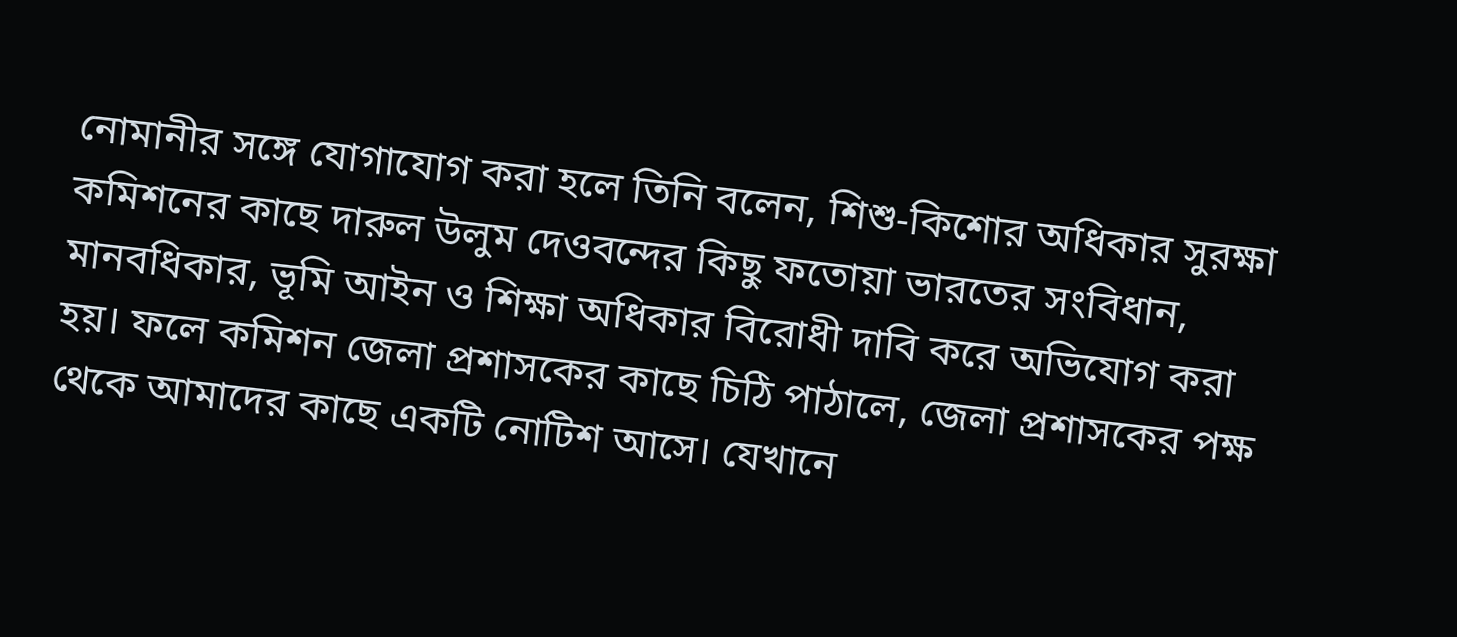নোমানীর সঙ্গে যোগাযোগ করা হলে তিনি বলেন, শিশু-কিশোর অধিকার সুরক্ষা কমিশনের কাছে দারুল উলুম দেওবন্দের কিছু ফতোয়া ভারতের সংবিধান, মানবধিকার, ভূমি আইন ও শিক্ষা অধিকার বিরোধী দাবি করে অভিযোগ করা হয়। ফলে কমিশন জেলা প্রশাসকের কাছে চিঠি পাঠালে, জেলা প্রশাসকের পক্ষ থেকে আমাদের কাছে একটি নোটিশ আসে। যেখানে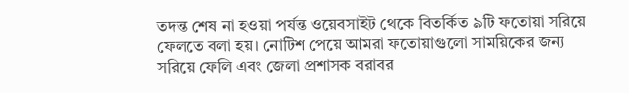তদন্ত শেষ না হওয়া পর্যন্ত ওয়েবসাইট থেকে বিতর্কিত ৯টি ফতোয়া সরিয়ে ফেলতে বলা হয়। নোটিশ পেয়ে আমরা ফতোয়াগুলো সাময়িকের জন্য সরিয়ে ফেলি এবং জেলা প্রশাসক বরাবর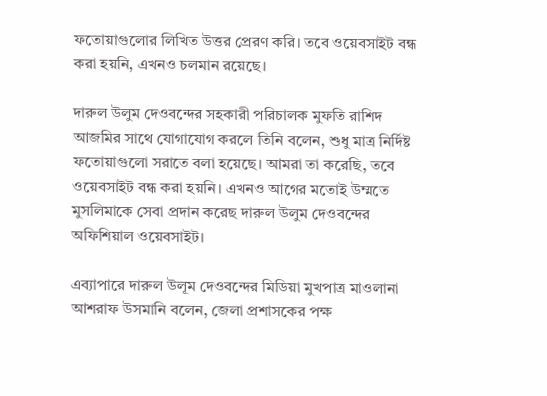ফতোয়াগুলোর লিখিত উত্তর প্রেরণ করি। তবে ওয়েবসাইট বন্ধ করা হয়নি, এখনও চলমান রয়েছে।

দারুল উলুম দেওবন্দের সহকারী পরিচালক মুফতি রাশিদ আজমির সাথে যোগাযোগ করলে তিনি বলেন, শুধু মাত্র নির্দিষ্ট ফতোয়াগুলো সরাতে বলা হয়েছে। আমরা তা করেছি, তবে ওয়েবসাইট বন্ধ করা হয়নি। এখনও আগের মতোই উম্মতে মুসলিমাকে সেবা প্রদান করেছ দারুল উলুম দেওবন্দের অফিশিয়াল ওয়েবসাইট।

এব্যাপারে দারুল উলূম দেওবন্দের মিডিয়া মুখপাত্র মাওলানা আশরাফ উসমানি বলেন, জেলা প্রশাসকের পক্ষ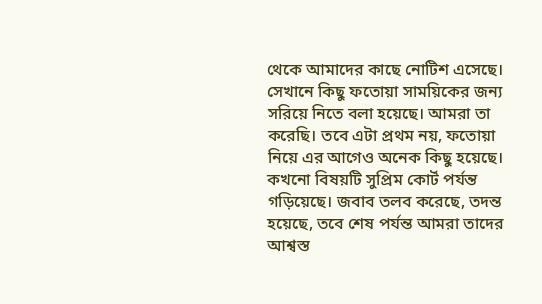থেকে আমাদের কাছে নোটিশ এসেছে। সেখানে কিছু ফতোয়া সাময়িকের জন্য সরিয়ে নিতে বলা হয়েছে। আমরা তা করেছি। তবে এটা প্রথম নয়, ফতোয়া নিয়ে এর আগেও অনেক কিছু হয়েছে। কখনো বিষয়টি সুপ্রিম কোর্ট পর্যন্ত গড়িয়েছে। জবাব তলব করেছে, তদন্ত হয়েছে, তবে শেষ পর্যন্ত আমরা তাদের আশ্বস্ত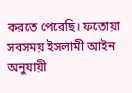করতে পেরেছি। ফতোয়া সবসময় ইসলামী আইন অনুযায়ী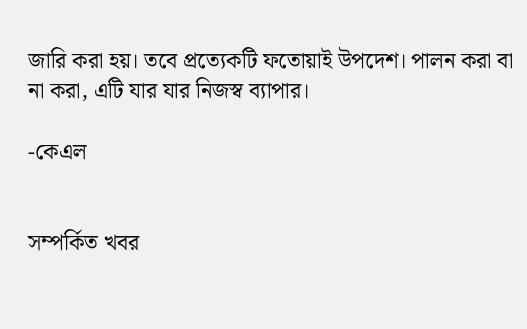জারি করা হয়। তবে প্রত্যেকটি ফতোয়াই উপদেশ। পালন করা বা না করা, এটি যার যার নিজস্ব ব্যাপার।

-কেএল


সম্পর্কিত খবর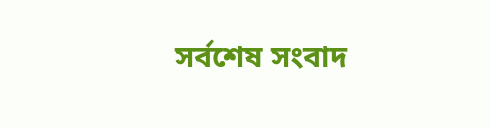সর্বশেষ সংবাদ